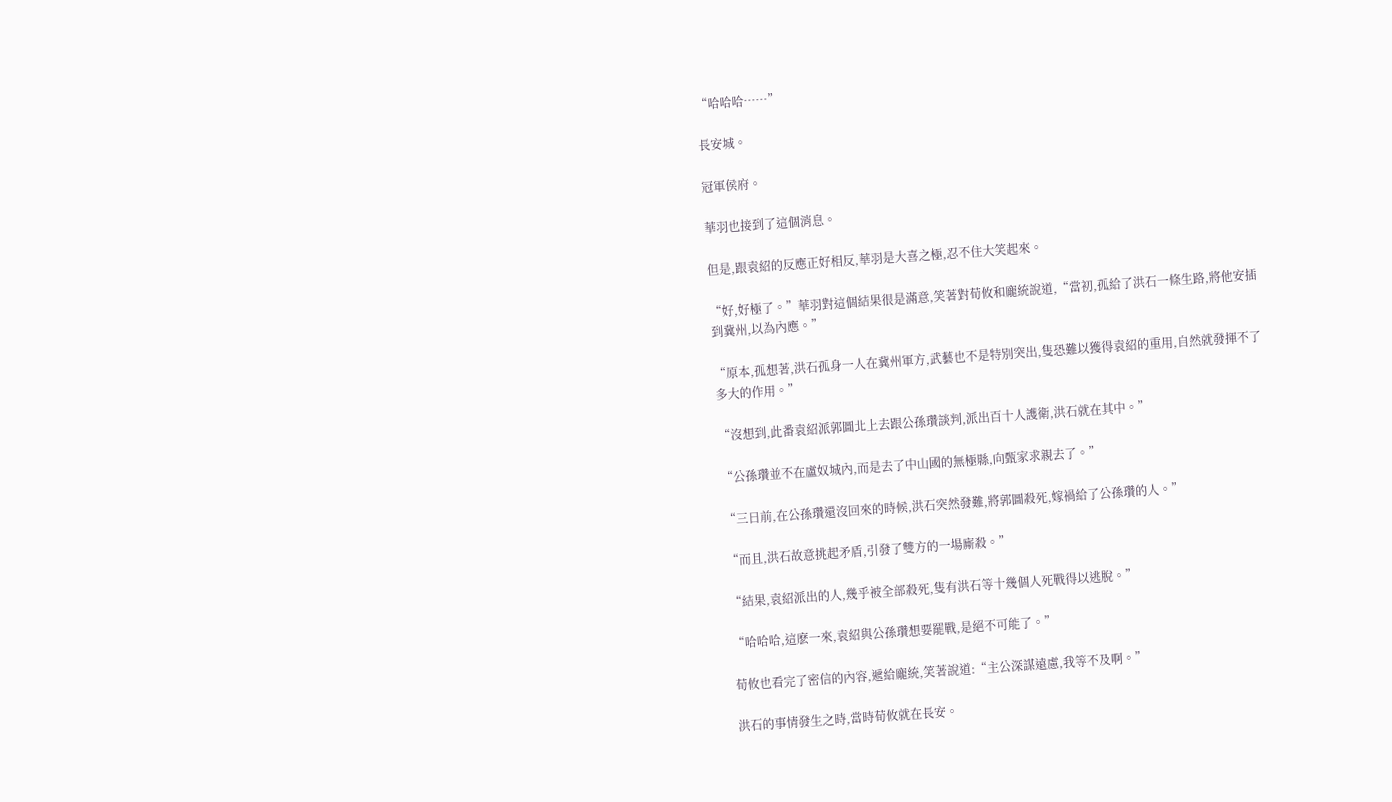“哈哈哈……”

長安城。

冠軍侯府。

華羽也接到了這個消息。

但是,跟袁紹的反應正好相反,華羽是大喜之極,忍不住大笑起來。

“好,好極了。”華羽對這個結果很是滿意,笑著對荀攸和龐統說道,“當初,孤給了洪石一條生路,將他安插到冀州,以為內應。”

“原本,孤想著,洪石孤身一人在冀州軍方,武藝也不是特別突出,隻恐難以獲得袁紹的重用,自然就發揮不了多大的作用。”

“沒想到,此番袁紹派郭圖北上去跟公孫瓚談判,派出百十人護衛,洪石就在其中。”

“公孫瓚並不在盧奴城內,而是去了中山國的無極縣,向甄家求親去了。”

“三日前,在公孫瓚還沒回來的時候,洪石突然發難,將郭圖殺死,嫁禍給了公孫瓚的人。”

“而且,洪石故意挑起矛盾,引發了雙方的一場廝殺。”

“結果,袁紹派出的人,幾乎被全部殺死,隻有洪石等十幾個人死戰得以逃脫。”

“哈哈哈,這麽一來,袁紹與公孫瓚想要罷戰,是絕不可能了。”

荀攸也看完了密信的內容,遞給龐統,笑著說道:“主公深謀遠慮,我等不及啊。”

洪石的事情發生之時,當時荀攸就在長安。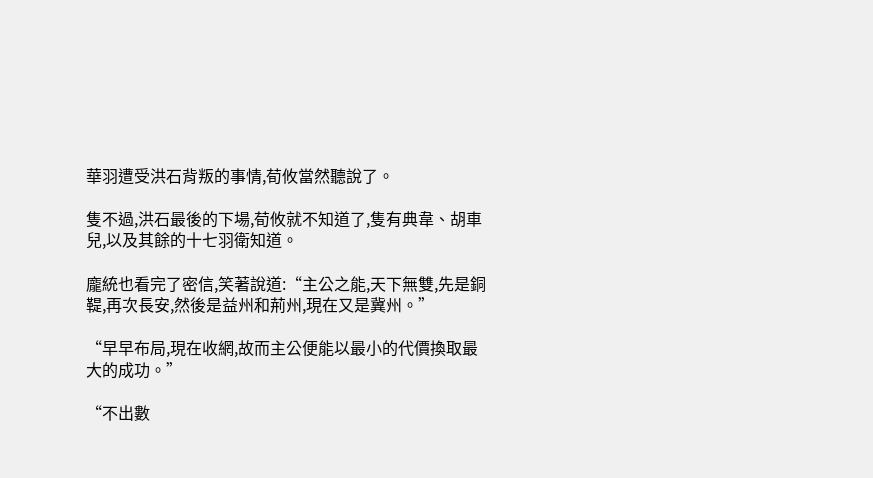華羽遭受洪石背叛的事情,荀攸當然聽說了。

隻不過,洪石最後的下場,荀攸就不知道了,隻有典韋、胡車兒,以及其餘的十七羽衛知道。

龐統也看完了密信,笑著說道:“主公之能,天下無雙,先是銅鞮,再次長安,然後是益州和荊州,現在又是冀州。”

“早早布局,現在收網,故而主公便能以最小的代價換取最大的成功。”

“不出數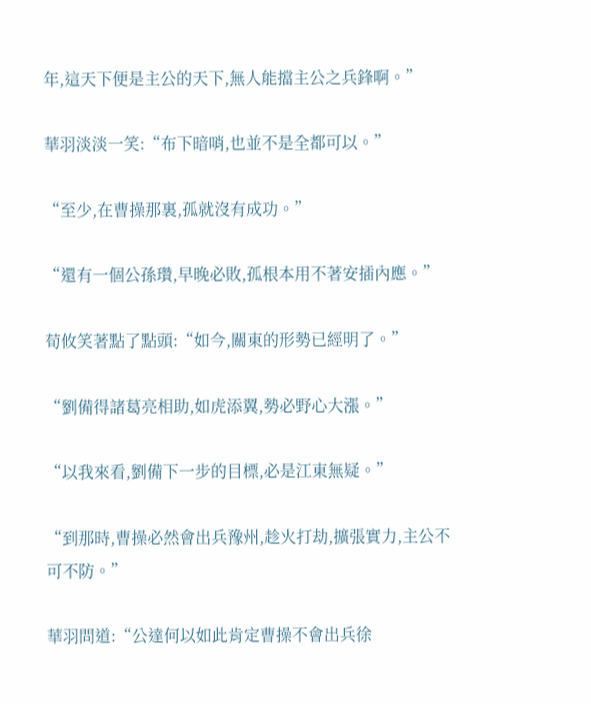年,這天下便是主公的天下,無人能擋主公之兵鋒啊。”

華羽淡淡一笑:“布下暗哨,也並不是全都可以。”

“至少,在曹操那裏,孤就沒有成功。”

“還有一個公孫瓚,早晚必敗,孤根本用不著安插內應。”

荀攸笑著點了點頭:“如今,關東的形勢已經明了。”

“劉備得諸葛亮相助,如虎添翼,勢必野心大漲。”

“以我來看,劉備下一步的目標,必是江東無疑。”

“到那時,曹操必然會出兵豫州,趁火打劫,擴張實力,主公不可不防。”

華羽問道:“公達何以如此肯定曹操不會出兵徐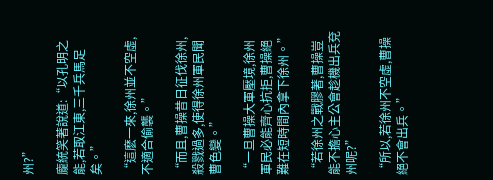州?”

龐統笑著說道:“以孔明之能,若取江東,三千兵馬足矣。”

“這麽一來,徐州並不空虛,不適合偷襲。”

“而且,曹操昔日征伐徐州,殺戮過多,使得徐州軍民聞曹色變。”

“一旦曹操大軍壓境,徐州軍民必能齊心抗拒,曹操絕難在短時間內拿下徐州。”

“若徐州之戰膠著,曹操豈能不擔心主公會趁機出兵兗州呢?”

“所以,若徐州不空虛,曹操絕不會出兵。”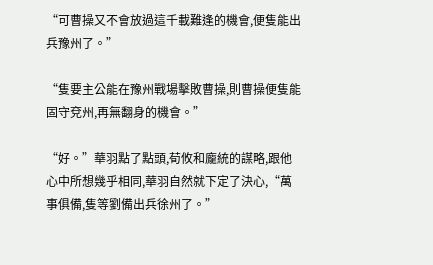“可曹操又不會放過這千載難逢的機會,便隻能出兵豫州了。”

“隻要主公能在豫州戰場擊敗曹操,則曹操便隻能固守兗州,再無翻身的機會。”

“好。”華羽點了點頭,荀攸和龐統的謀略,跟他心中所想幾乎相同,華羽自然就下定了決心,“萬事俱備,隻等劉備出兵徐州了。”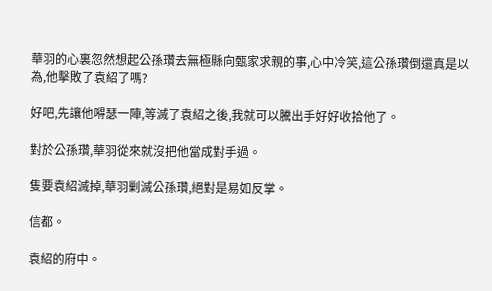華羽的心裏忽然想起公孫瓚去無極縣向甄家求親的事,心中冷笑,這公孫瓚倒還真是以為,他擊敗了袁紹了嗎?

好吧,先讓他嘚瑟一陣,等滅了袁紹之後,我就可以騰出手好好收拾他了。

對於公孫瓚,華羽從來就沒把他當成對手過。

隻要袁紹滅掉,華羽剿滅公孫瓚,絕對是易如反掌。

信都。

袁紹的府中。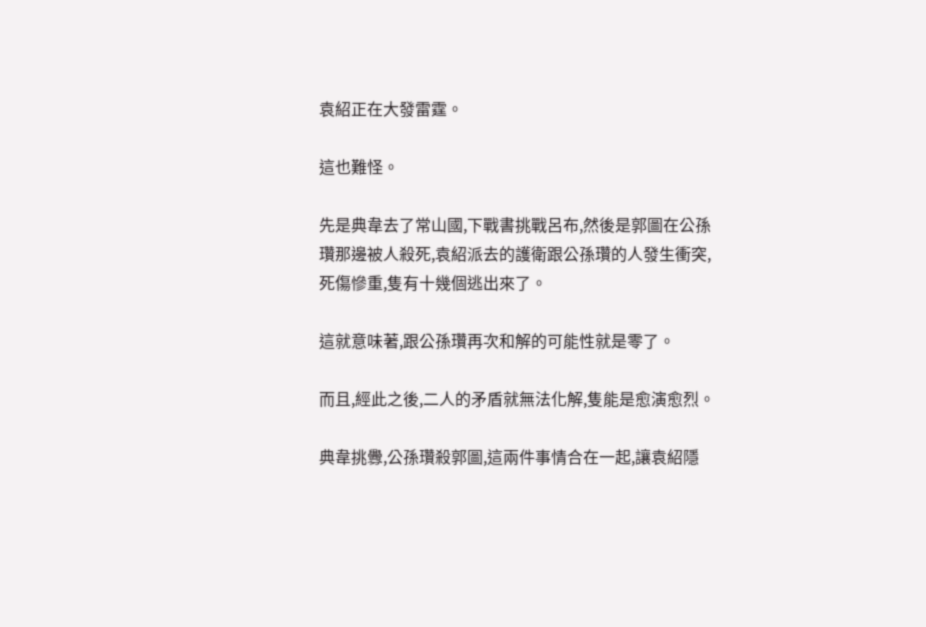袁紹正在大發雷霆。

這也難怪。

先是典韋去了常山國,下戰書挑戰呂布,然後是郭圖在公孫瓚那邊被人殺死,袁紹派去的護衛跟公孫瓚的人發生衝突,死傷慘重,隻有十幾個逃出來了。

這就意味著,跟公孫瓚再次和解的可能性就是零了。

而且,經此之後,二人的矛盾就無法化解,隻能是愈演愈烈。

典韋挑釁,公孫瓚殺郭圖,這兩件事情合在一起,讓袁紹隱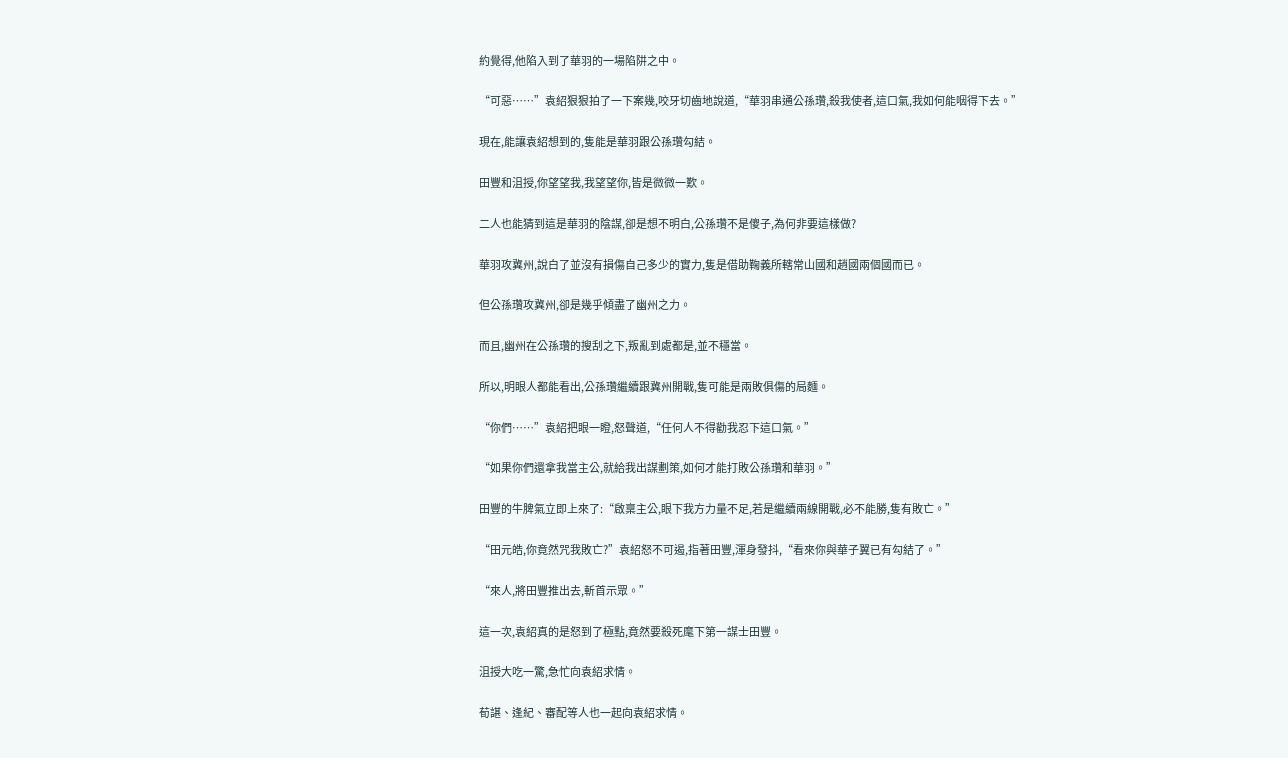約覺得,他陷入到了華羽的一場陷阱之中。

“可惡……”袁紹狠狠拍了一下案幾,咬牙切齒地說道,“華羽串通公孫瓚,殺我使者,這口氣,我如何能咽得下去。”

現在,能讓袁紹想到的,隻能是華羽跟公孫瓚勾結。

田豐和沮授,你望望我,我望望你,皆是微微一歎。

二人也能猜到這是華羽的陰謀,卻是想不明白,公孫瓚不是傻子,為何非要這樣做?

華羽攻冀州,說白了並沒有損傷自己多少的實力,隻是借助鞠義所轄常山國和趙國兩個國而已。

但公孫瓚攻冀州,卻是幾乎傾盡了幽州之力。

而且,幽州在公孫瓚的搜刮之下,叛亂到處都是,並不穩當。

所以,明眼人都能看出,公孫瓚繼續跟冀州開戰,隻可能是兩敗俱傷的局麵。

“你們……”袁紹把眼一瞪,怒聲道,“任何人不得勸我忍下這口氣。”

“如果你們還拿我當主公,就給我出謀劃策,如何才能打敗公孫瓚和華羽。”

田豐的牛脾氣立即上來了:“啟稟主公,眼下我方力量不足,若是繼續兩線開戰,必不能勝,隻有敗亡。”

“田元皓,你竟然咒我敗亡?”袁紹怒不可遏,指著田豐,渾身發抖,“看來你與華子翼已有勾結了。”

“來人,將田豐推出去,斬首示眾。”

這一次,袁紹真的是怒到了極點,竟然要殺死麾下第一謀士田豐。

沮授大吃一驚,急忙向袁紹求情。

荀諶、逢紀、審配等人也一起向袁紹求情。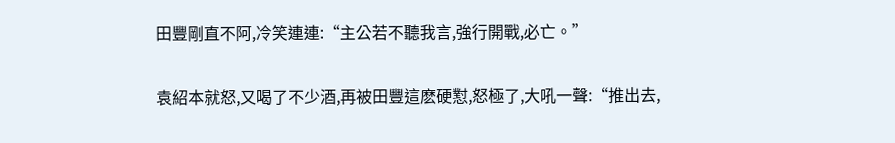田豐剛直不阿,冷笑連連:“主公若不聽我言,強行開戰,必亡。”

袁紹本就怒,又喝了不少酒,再被田豐這麽硬懟,怒極了,大吼一聲:“推出去,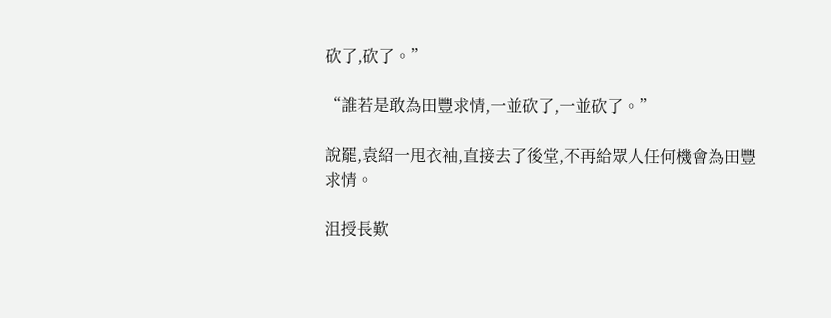砍了,砍了。”

“誰若是敢為田豐求情,一並砍了,一並砍了。”

說罷,袁紹一甩衣袖,直接去了後堂,不再給眾人任何機會為田豐求情。

沮授長歎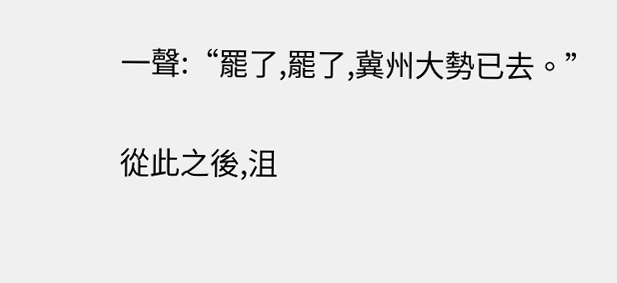一聲:“罷了,罷了,冀州大勢已去。”

從此之後,沮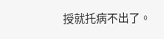授就托病不出了。